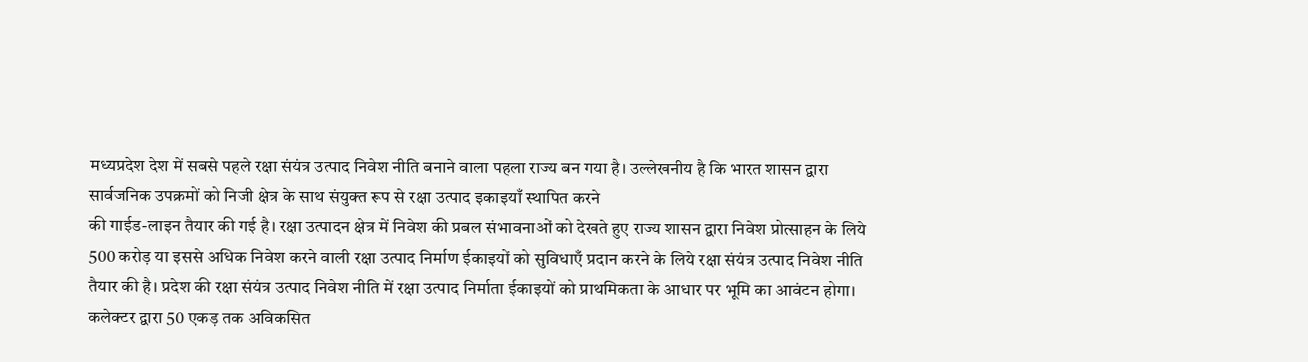मध्यप्रदेश देश में सबसे पहले रक्षा संयंत्र उत्पाद निवेश नीति बनाने वाला पहला राज्य बन गया है। उल्लेखनीय है कि भारत शासन द्वारा सार्वजनिक उपक्रमों को निजी क्षेत्र के साथ संयुक्त रूप से रक्षा उत्पाद इकाइयाँ स्थापित करने
की गाईड-लाइन तैयार की गई है। रक्षा उत्पादन क्षेत्र में निवेश की प्रबल संभावनाओं को देखते हुए राज्य शासन द्वारा निवेश प्रोत्साहन के लिये 500 करोड़ या इससे अधिक निवेश करने वाली रक्षा उत्पाद निर्माण ईकाइयों को सुविधाएँ प्रदान करने के लिये रक्षा संयंत्र उत्पाद निवेश नीति तैयार की है। प्रदेश की रक्षा संयंत्र उत्पाद निवेश नीति में रक्षा उत्पाद निर्माता ईकाइयों को प्राथमिकता के आधार पर भूमि का आवंटन होगा। कलेक्टर द्वारा 50 एकड़ तक अविकसित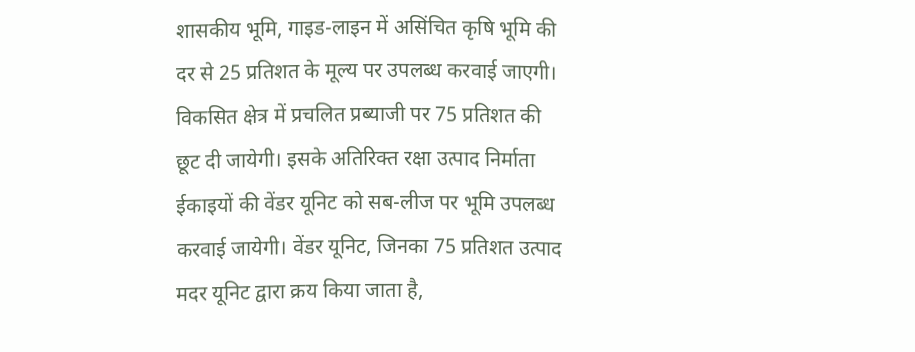शासकीय भूमि, गाइड-लाइन में असिंचित कृषि भूमि की दर से 25 प्रतिशत के मूल्य पर उपलब्ध करवाई जाएगी। विकसित क्षेत्र में प्रचलित प्रब्याजी पर 75 प्रतिशत की छूट दी जायेगी। इसके अतिरिक्त रक्षा उत्पाद निर्माता ईकाइयों की वेंडर यूनिट को सब-लीज पर भूमि उपलब्ध करवाई जायेगी। वेंडर यूनिट, जिनका 75 प्रतिशत उत्पाद मदर यूनिट द्वारा क्रय किया जाता है,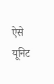ऐसे यूनिट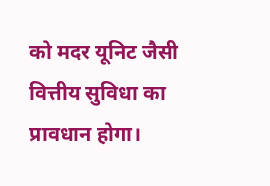को मदर यूनिट जैसी वित्तीय सुविधा का प्रावधान होगा।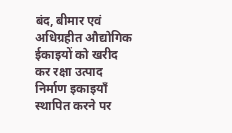बंद, बीमार एवं अधिग्रहीत औद्योगिक ईकाइयों को खरीद कर रक्षा उत्पाद निर्माण इकाइयाँ स्थापित करने पर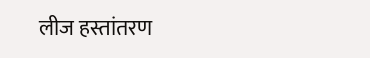लीज हस्तांतरण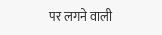पर लगने वाली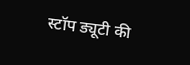स्टॉप ड्यूटी की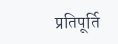प्रतिपूर्ति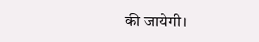की जायेगी।